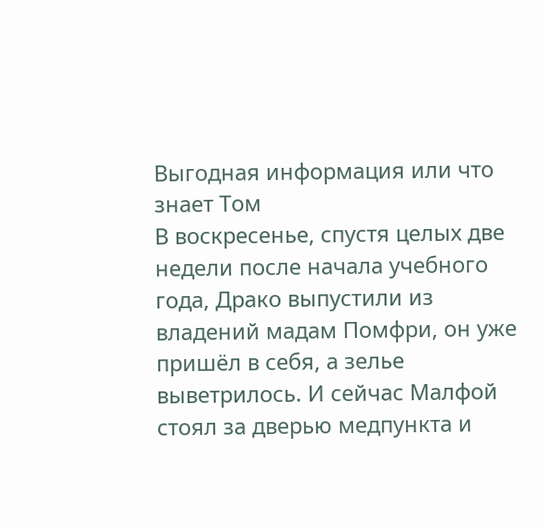Выгодная информация или что знает Том
В воскресенье, спустя целых две недели после начала учебного года, Драко выпустили из владений мадам Помфри, он уже пришёл в себя, а зелье выветрилось. И сейчас Малфой стоял за дверью медпункта и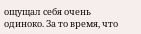ощущал себя очень одиноко. За то время, что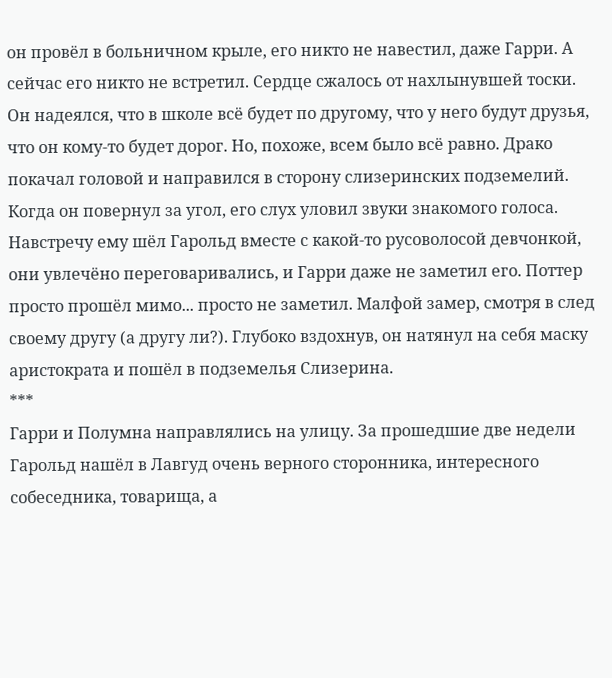он провёл в больничном крыле, его никто не навестил, даже Гарри. А сейчас его никто не встретил. Сердце сжалось от нахлынувшей тоски. Он надеялся, что в школе всё будет по другому, что у него будут друзья, что он кому-то будет дорог. Но, похоже, всем было всё равно. Драко покачал головой и направился в сторону слизеринских подземелий. Когда он повернул за угол, его слух уловил звуки знакомого голоса. Навстречу ему шёл Гарольд вместе с какой-то русоволосой девчонкой, они увлечёно переговаривались, и Гарри даже не заметил его. Поттер просто прошёл мимо... просто не заметил. Малфой замер, смотря в след своему другу (а другу ли?). Глубоко вздохнув, он натянул на себя маску аристократа и пошёл в подземелья Слизерина.
***
Гарри и Полумна направлялись на улицу. За прошедшие две недели Гарольд нашёл в Лавгуд очень верного сторонника, интересного собеседника, товарища, а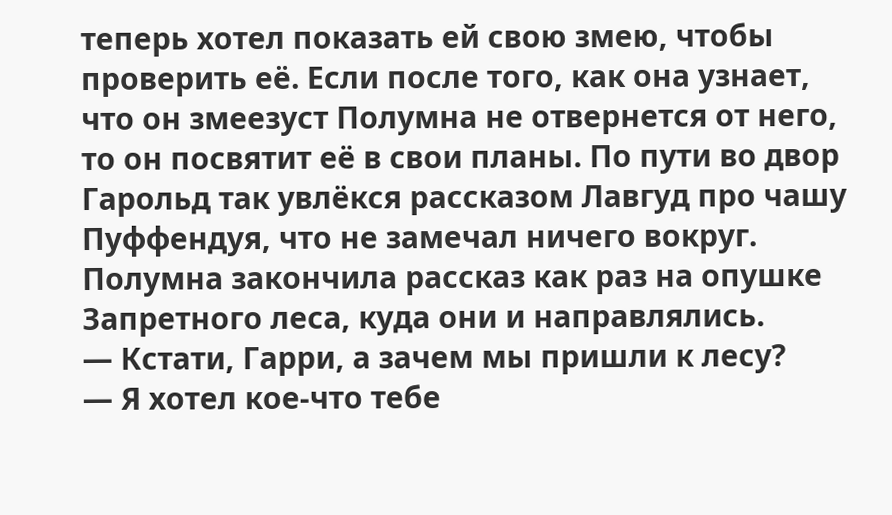теперь хотел показать ей свою змею, чтобы проверить её. Если после того, как она узнает, что он змеезуст Полумна не отвернется от него, то он посвятит её в свои планы. По пути во двор Гарольд так увлёкся рассказом Лавгуд про чашу Пуффендуя, что не замечал ничего вокруг. Полумна закончила рассказ как раз на опушке Запретного леса, куда они и направлялись.
— Кстати, Гарри, а зачем мы пришли к лесу?
— Я хотел кое-что тебе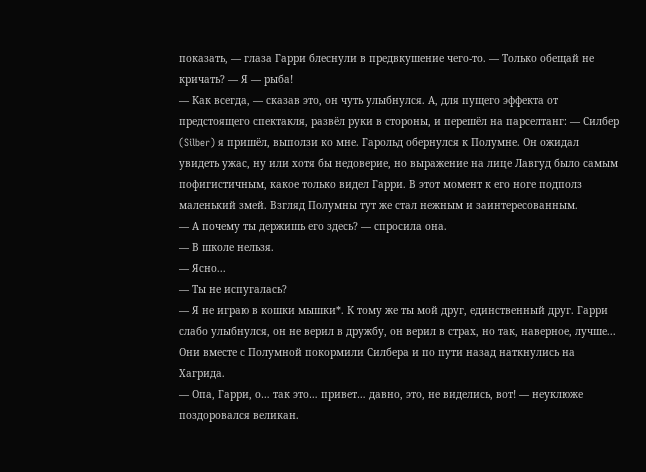показать, — глаза Гарри блеснули в предвкушение чего-то. — Только обещай не кричать? — Я — рыба!
— Как всегда, — сказав это, он чуть улыбнулся. А, для пущего эффекта от предстоящего спектакля, развёл руки в стороны, и перешёл на парселтанг: — Силбер (Silber) я пришёл, выползи ко мне. Гарольд обернулся к Полумне. Он ожидал увидеть ужас, ну или хотя бы недоверие, но выражение на лице Лавгуд было самым пофигистичным, какое только видел Гарри. В этот момент к его ноге подполз маленький змей. Взгляд Полумны тут же стал нежным и заинтересованным.
— А почему ты держишь его здесь? — спросила она.
— В школе нельзя.
— Ясно...
— Ты не испугалась?
— Я не играю в кошки мышки*. К тому же ты мой друг, единственный друг. Гарри слабо улыбнулся, он не верил в дружбу, он верил в страх, но так, наверное, лучше... Они вместе с Полумной покормили Силбера и по пути назад наткнулись на Хагрида.
— Опа, Гарри, о… так это… привет… давно, это, не виделись, вот! — неуклюже поздоровался великан.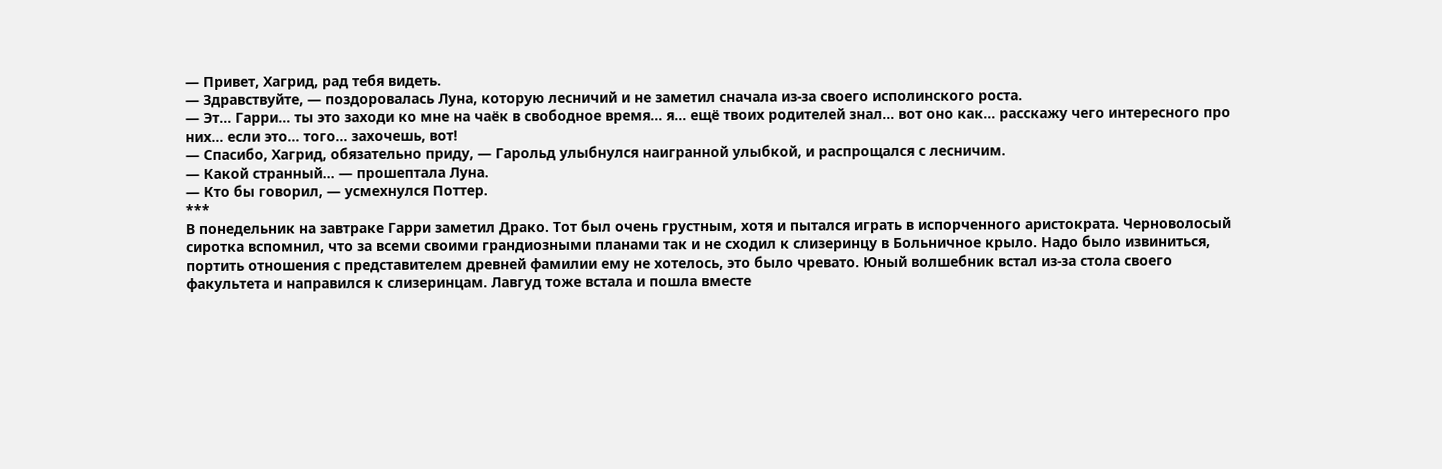— Привет, Хагрид, рад тебя видеть.
— Здравствуйте, — поздоровалась Луна, которую лесничий и не заметил сначала из-за своего исполинского роста.
— Эт… Гарри… ты это заходи ко мне на чаёк в свободное время… я… ещё твоих родителей знал… вот оно как… расскажу чего интересного про них… если это… того… захочешь, вот!
— Спасибо, Хагрид, обязательно приду, — Гарольд улыбнулся наигранной улыбкой, и распрощался с лесничим.
— Какой странный... — прошептала Луна.
— Кто бы говорил, — усмехнулся Поттер.
***
В понедельник на завтраке Гарри заметил Драко. Тот был очень грустным, хотя и пытался играть в испорченного аристократа. Черноволосый сиротка вспомнил, что за всеми своими грандиозными планами так и не сходил к слизеринцу в Больничное крыло. Надо было извиниться, портить отношения с представителем древней фамилии ему не хотелось, это было чревато. Юный волшебник встал из-за стола своего факультета и направился к слизеринцам. Лавгуд тоже встала и пошла вместе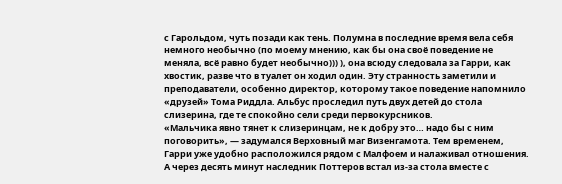с Гарольдом, чуть позади как тень. Полумна в последние время вела себя немного необычно (по моему мнению, как бы она своё поведение не меняла, всё равно будет необычно))) ), она всюду следовала за Гарри, как хвостик, разве что в туалет он ходил один. Эту странность заметили и преподаватели, особенно директор, которому такое поведение напомнило «друзей» Тома Риддла. Альбус проследил путь двух детей до стола слизерина, где те спокойно сели среди первокурсников.
«Мальчика явно тянет к слизеринцам, не к добру это… надо бы с ним поговорить», — задумался Верховный маг Визенгамота. Тем временем, Гарри уже удобно расположился рядом с Малфоем и налаживал отношения. А через десять минут наследник Поттеров встал из-за стола вместе с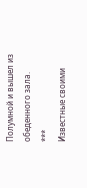Полумной и вышел из обеденного зала.
***
Известные своими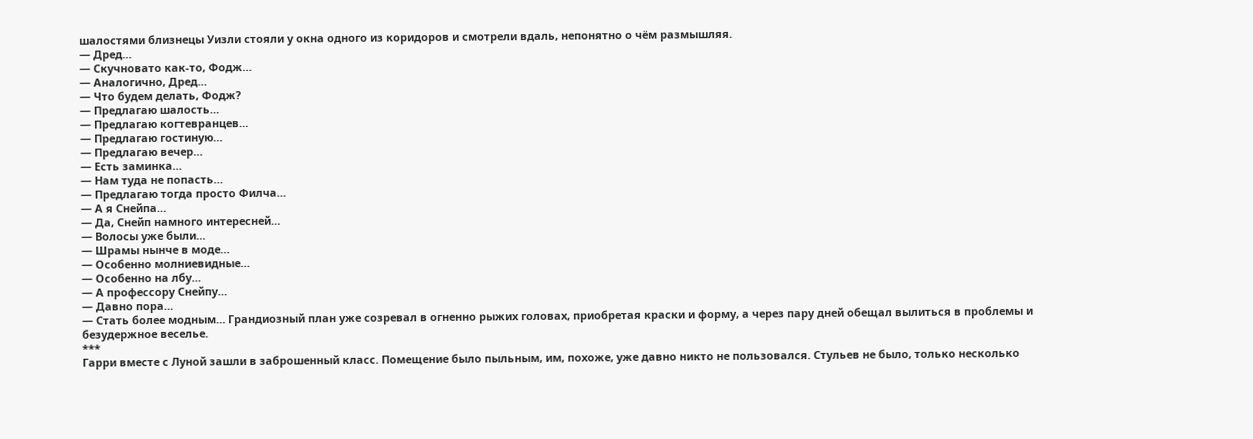шалостями близнецы Уизли стояли у окна одного из коридоров и смотрели вдаль, непонятно о чём размышляя.
— Дред…
— Скучновато как-то, Фодж…
— Аналогично, Дред…
— Что будем делать, Фодж?
— Предлагаю шалость…
— Предлагаю когтевранцев…
— Предлагаю гостиную…
— Предлагаю вечер…
— Есть заминка…
— Нам туда не попасть…
— Предлагаю тогда просто Филча…
— А я Снейпа…
— Да, Снейп намного интересней…
— Волосы уже были…
— Шрамы нынче в моде…
— Особенно молниевидные…
— Особенно на лбу…
— А профессору Снейпу…
— Давно пора…
— Стать более модным… Грандиозный план уже созревал в огненно рыжих головах, приобретая краски и форму, а через пару дней обещал вылиться в проблемы и безудержное веселье.
***
Гарри вместе с Луной зашли в заброшенный класс. Помещение было пыльным, им, похоже, уже давно никто не пользовался. Стульев не было, только несколько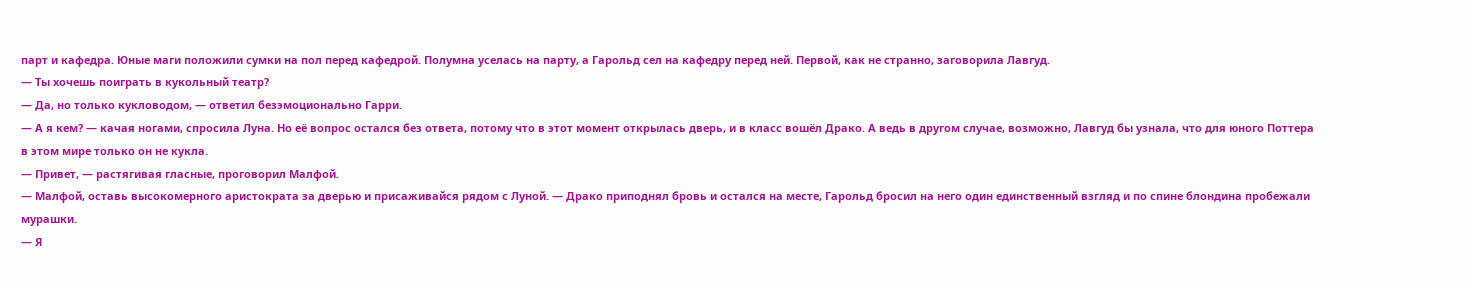парт и кафедра. Юные маги положили сумки на пол перед кафедрой. Полумна уселась на парту, а Гарольд сел на кафедру перед ней. Первой, как не странно, заговорила Лавгуд.
— Ты хочешь поиграть в кукольный театр?
— Да, но только кукловодом, — ответил безэмоционально Гарри.
— А я кем? — качая ногами, спросила Луна. Но её вопрос остался без ответа, потому что в этот момент открылась дверь, и в класс вошёл Драко. А ведь в другом случае, возможно, Лавгуд бы узнала, что для юного Поттера в этом мире только он не кукла.
— Привет, — растягивая гласные, проговорил Малфой.
— Малфой, оставь высокомерного аристократа за дверью и присаживайся рядом с Луной. — Драко приподнял бровь и остался на месте, Гарольд бросил на него один единственный взгляд и по спине блондина пробежали мурашки.
— Я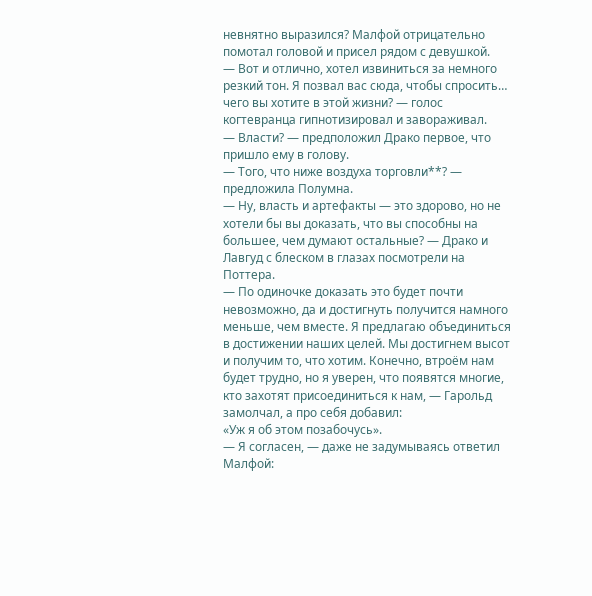невнятно выразился? Малфой отрицательно помотал головой и присел рядом с девушкой.
— Вот и отлично, хотел извиниться за немного резкий тон. Я позвал вас сюда, чтобы спросить… чего вы хотите в этой жизни? — голос когтевранца гипнотизировал и завораживал.
— Власти? — предположил Драко первое, что пришло ему в голову.
— Того, что ниже воздуха торговли**? — предложила Полумна.
— Ну, власть и артефакты — это здорово, но не хотели бы вы доказать, что вы способны на большее, чем думают остальные? — Драко и Лавгуд с блеском в глазах посмотрели на Поттера.
— По одиночке доказать это будет почти невозможно, да и достигнуть получится намного меньше, чем вместе. Я предлагаю объединиться в достижении наших целей. Мы достигнем высот и получим то, что хотим. Конечно, втроём нам будет трудно, но я уверен, что появятся многие, кто захотят присоединиться к нам, — Гарольд замолчал, а про себя добавил:
«Уж я об этом позабочусь».
— Я согласен, — даже не задумываясь ответил Малфой: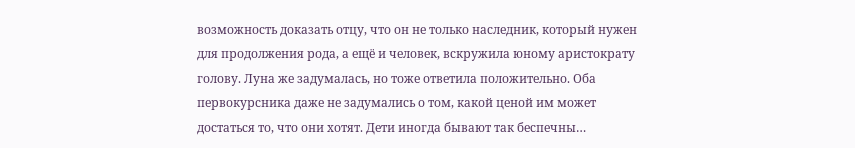возможность доказать отцу, что он не только наследник, который нужен для продолжения рода, а ещё и человек, вскружила юному аристократу голову. Луна же задумалась, но тоже ответила положительно. Оба первокурсника даже не задумались о том, какой ценой им может достаться то, что они хотят. Дети иногда бывают так беспечны…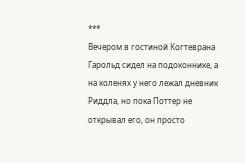***
Вечером в гостиной Когтеврана Гарольд сидел на подоконнике, а на коленях у него лежал дневник Риддла, но пока Поттер не открывал его, он просто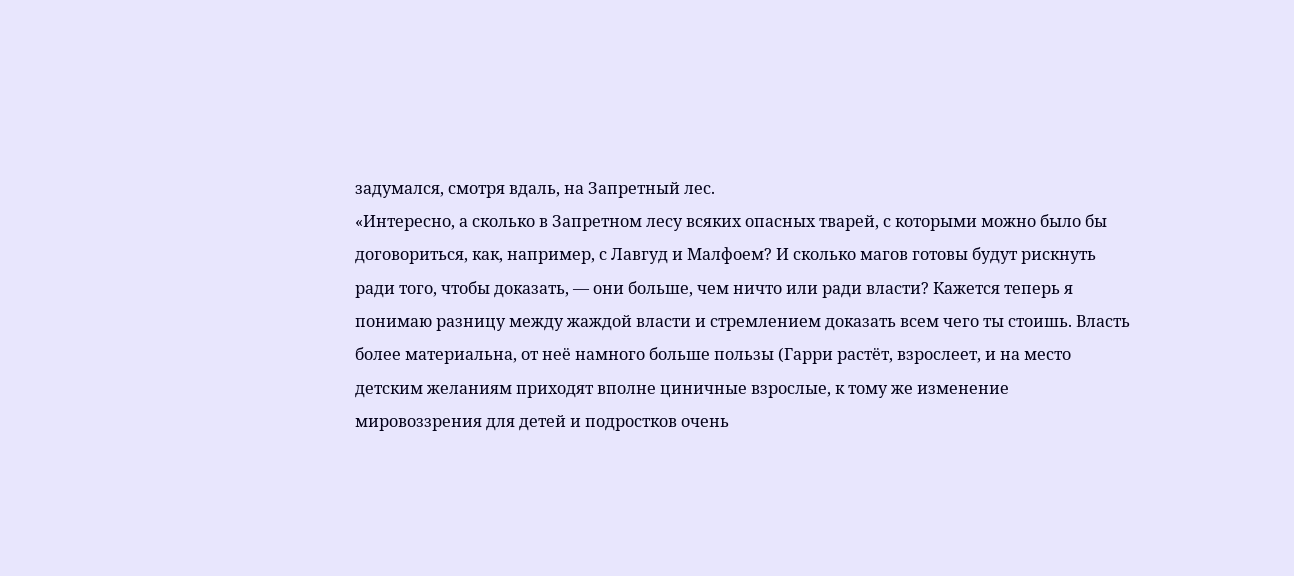задумался, смотря вдаль, на Запретный лес.
«Интересно, а сколько в Запретном лесу всяких опасных тварей, с которыми можно было бы договориться, как, например, с Лавгуд и Малфоем? И сколько магов готовы будут рискнуть ради того, чтобы доказать, — они больше, чем ничто или ради власти? Кажется теперь я понимаю разницу между жаждой власти и стремлением доказать всем чего ты стоишь. Власть более материальна, от неё намного больше пользы (Гарри растёт, взрослеет, и на место детским желаниям приходят вполне циничные взрослые, к тому же изменение мировоззрения для детей и подростков очень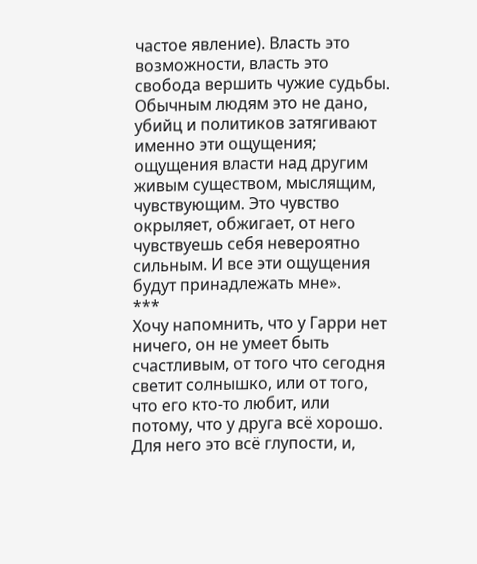частое явление). Власть это возможности, власть это свобода вершить чужие судьбы. Обычным людям это не дано, убийц и политиков затягивают именно эти ощущения; ощущения власти над другим живым существом, мыслящим, чувствующим. Это чувство окрыляет, обжигает, от него чувствуешь себя невероятно сильным. И все эти ощущения будут принадлежать мне».
***
Хочу напомнить, что у Гарри нет ничего, он не умеет быть счастливым, от того что сегодня светит солнышко, или от того, что его кто-то любит, или потому, что у друга всё хорошо. Для него это всё глупости, и,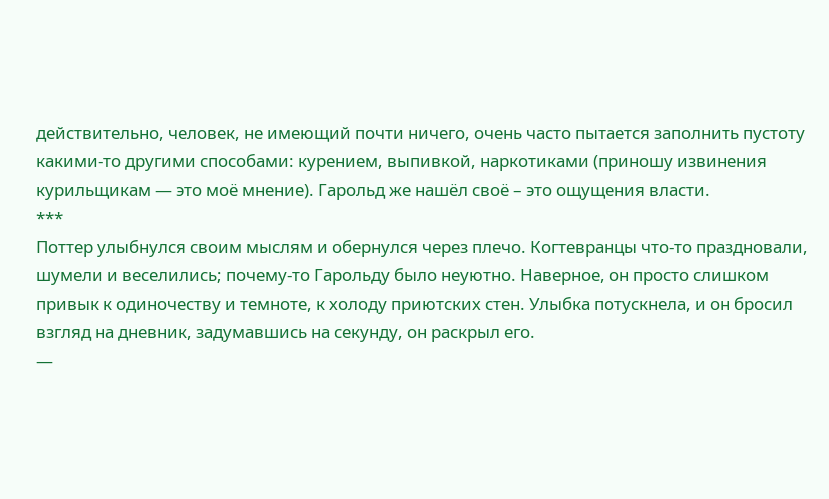действительно, человек, не имеющий почти ничего, очень часто пытается заполнить пустоту какими-то другими способами: курением, выпивкой, наркотиками (приношу извинения курильщикам — это моё мнение). Гарольд же нашёл своё – это ощущения власти.
***
Поттер улыбнулся своим мыслям и обернулся через плечо. Когтевранцы что-то праздновали, шумели и веселились; почему-то Гарольду было неуютно. Наверное, он просто слишком привык к одиночеству и темноте, к холоду приютских стен. Улыбка потускнела, и он бросил взгляд на дневник, задумавшись на секунду, он раскрыл его.
—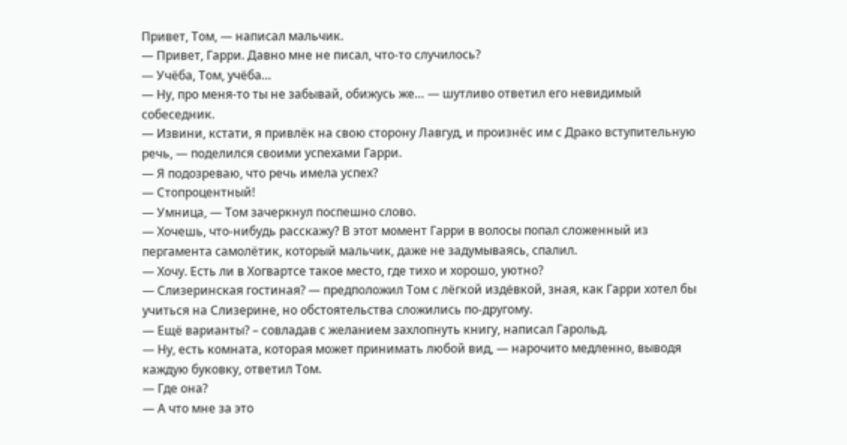Привет, Том, — написал мальчик.
— Привет, Гарри. Давно мне не писал, что-то случилось?
— Учёба, Том, учёба…
— Ну, про меня-то ты не забывай, обижусь же… — шутливо ответил его невидимый собеседник.
— Извини, кстати, я привлёк на свою сторону Лавгуд, и произнёс им с Драко вступительную речь, — поделился своими успехами Гарри.
— Я подозреваю, что речь имела успех?
— Стопроцентный!
— Умница, — Том зачеркнул поспешно слово.
— Хочешь, что-нибудь расскажу? В этот момент Гарри в волосы попал сложенный из пергамента самолётик, который мальчик, даже не задумываясь, спалил.
— Хочу. Есть ли в Хогвартсе такое место, где тихо и хорошо, уютно?
— Слизеринская гостиная? — предположил Том с лёгкой издёвкой, зная, как Гарри хотел бы учиться на Слизерине, но обстоятельства сложились по-другому.
— Ещё варианты? – совладав с желанием захлопнуть книгу, написал Гарольд.
— Ну, есть комната, которая может принимать любой вид, — нарочито медленно, выводя каждую буковку, ответил Том.
— Где она?
— А что мне за это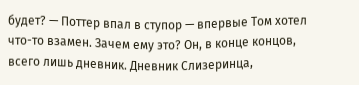будет? — Поттер впал в ступор — впервые Том хотел что-то взамен. Зачем ему это? Он, в конце концов, всего лишь дневник. Дневник Слизеринца,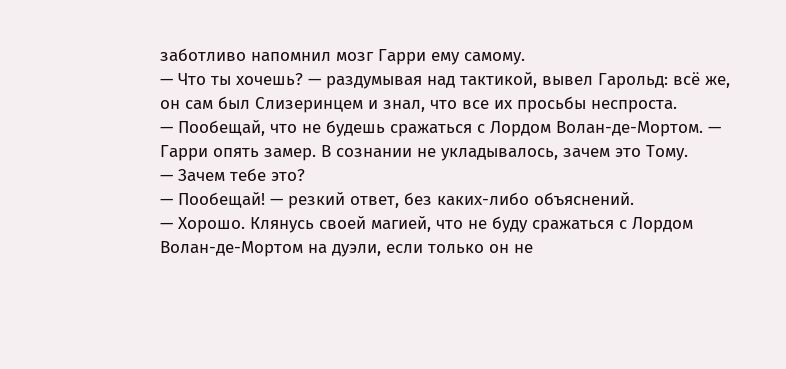заботливо напомнил мозг Гарри ему самому.
— Что ты хочешь? — раздумывая над тактикой, вывел Гарольд: всё же, он сам был Слизеринцем и знал, что все их просьбы неспроста.
— Пообещай, что не будешь сражаться с Лордом Волан-де-Мортом. — Гарри опять замер. В сознании не укладывалось, зачем это Тому.
— Зачем тебе это?
— Пообещай! — резкий ответ, без каких-либо объяснений.
— Хорошо. Клянусь своей магией, что не буду сражаться с Лордом Волан-де-Мортом на дуэли, если только он не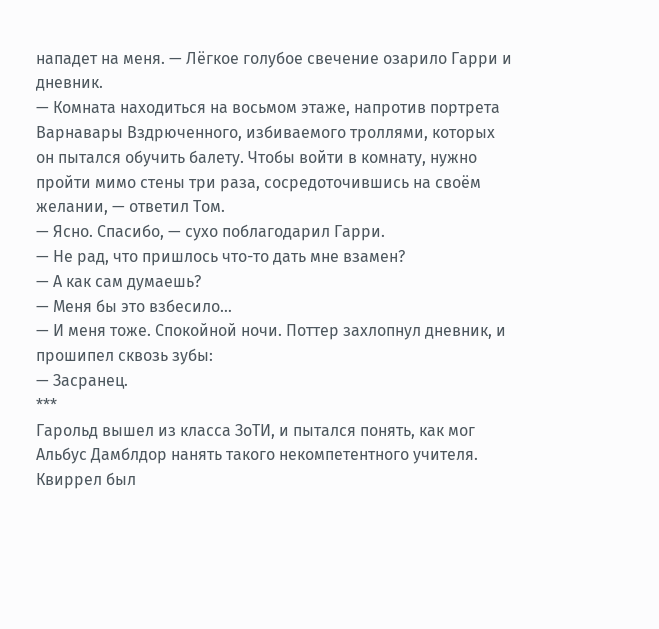нападет на меня. — Лёгкое голубое свечение озарило Гарри и дневник.
— Комната находиться на восьмом этаже, напротив портрета Варнавары Вздрюченного, избиваемого троллями, которых он пытался обучить балету. Чтобы войти в комнату, нужно пройти мимо стены три раза, сосредоточившись на своём желании, — ответил Том.
— Ясно. Спасибо, — сухо поблагодарил Гарри.
— Не рад, что пришлось что-то дать мне взамен?
— А как сам думаешь?
— Меня бы это взбесило…
— И меня тоже. Спокойной ночи. Поттер захлопнул дневник, и прошипел сквозь зубы:
— Засранец.
***
Гарольд вышел из класса ЗоТИ, и пытался понять, как мог Альбус Дамблдор нанять такого некомпетентного учителя. Квиррел был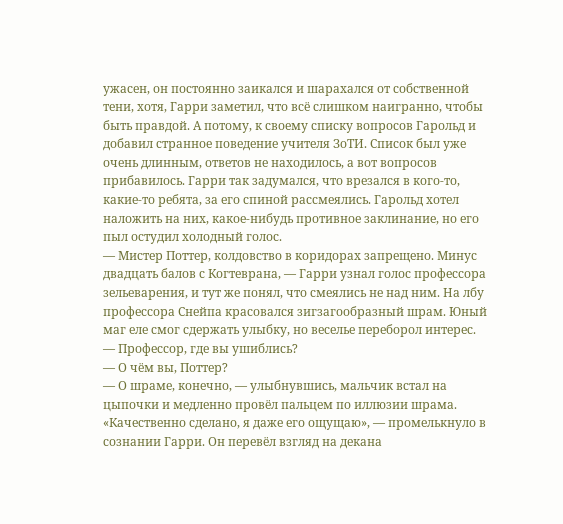ужасен, он постоянно заикался и шарахался от собственной тени, хотя, Гарри заметил, что всё слишком наигранно, чтобы быть правдой. А потому, к своему списку вопросов Гарольд и добавил странное поведение учителя ЗоТИ. Список был уже очень длинным, ответов не находилось, а вот вопросов прибавилось. Гарри так задумался, что врезался в кого-то, какие-то ребята, за его спиной рассмеялись. Гарольд хотел наложить на них, какое-нибудь противное заклинание, но его пыл остудил холодный голос.
— Мистер Поттер, колдовство в коридорах запрещено. Минус двадцать балов с Когтеврана, — Гарри узнал голос профессора зельеварения, и тут же понял, что смеялись не над ним. На лбу профессора Снейпа красовался зигзагообразный шрам. Юный маг еле смог сдержать улыбку, но веселье переборол интерес.
— Профессор, где вы ушиблись?
— О чём вы, Поттер?
— О шраме, конечно, — улыбнувшись, мальчик встал на цыпочки и медленно провёл пальцем по иллюзии шрама. «Качественно сделано, я даже его ощущаю», — промелькнуло в сознании Гарри. Он перевёл взгляд на декана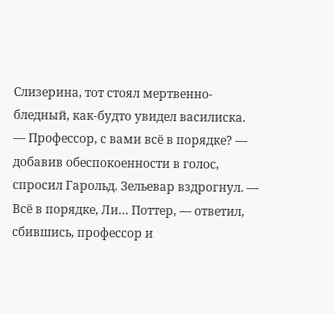Слизерина, тот стоял мертвенно-бледный, как-будто увидел василиска.
— Профессор, с вами всё в порядке? — добавив обеспокоенности в голос, спросил Гарольд. Зельевар вздрогнул. — Всё в порядке, Ли… Поттер, — ответил, сбившись, профессор и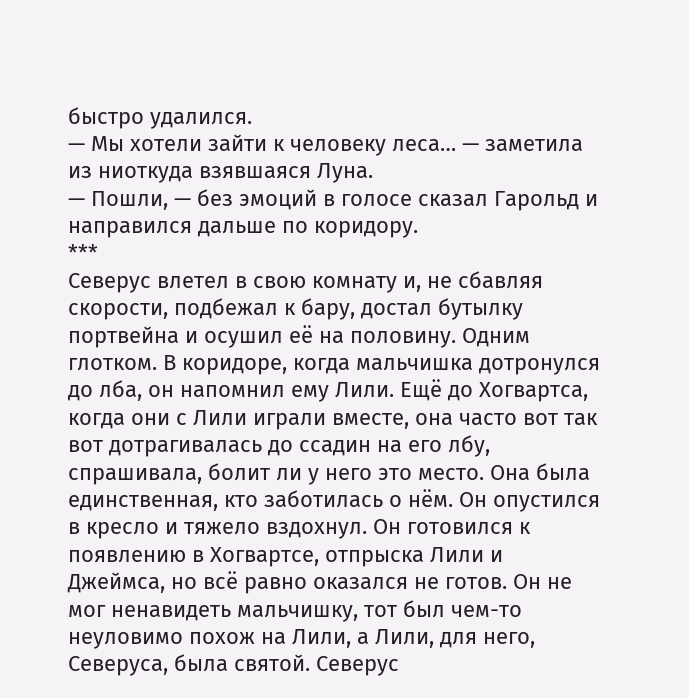быстро удалился.
— Мы хотели зайти к человеку леса… — заметила из ниоткуда взявшаяся Луна.
— Пошли, — без эмоций в голосе сказал Гарольд и направился дальше по коридору.
***
Северус влетел в свою комнату и, не сбавляя скорости, подбежал к бару, достал бутылку портвейна и осушил её на половину. Одним глотком. В коридоре, когда мальчишка дотронулся до лба, он напомнил ему Лили. Ещё до Хогвартса, когда они с Лили играли вместе, она часто вот так вот дотрагивалась до ссадин на его лбу, спрашивала, болит ли у него это место. Она была единственная, кто заботилась о нём. Он опустился в кресло и тяжело вздохнул. Он готовился к появлению в Хогвартсе, отпрыска Лили и Джеймса, но всё равно оказался не готов. Он не мог ненавидеть мальчишку, тот был чем-то неуловимо похож на Лили, а Лили, для него, Северуса, была святой. Северус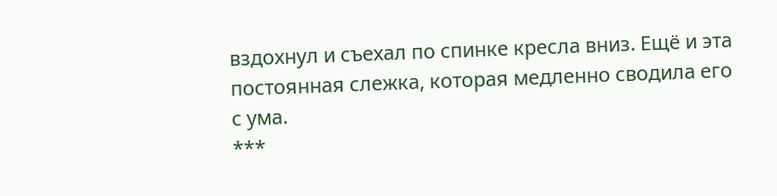вздохнул и съехал по спинке кресла вниз. Ещё и эта постоянная слежка, которая медленно сводила его с ума.
***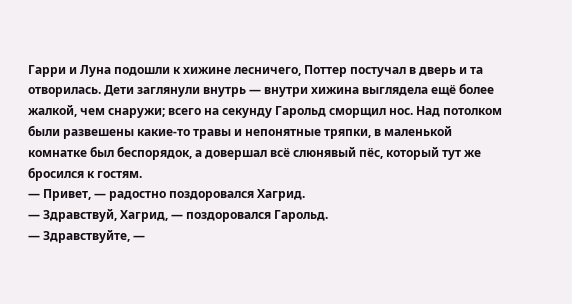Гарри и Луна подошли к хижине лесничего, Поттер постучал в дверь и та отворилась. Дети заглянули внутрь — внутри хижина выглядела ещё более жалкой, чем снаружи; всего на секунду Гарольд сморщил нос. Над потолком были развешены какие-то травы и непонятные тряпки, в маленькой комнатке был беспорядок, а довершал всё слюнявый пёс, который тут же бросился к гостям.
— Привет, — радостно поздоровался Хагрид.
— Здравствуй, Хагрид, — поздоровался Гарольд.
— Здравствуйте, —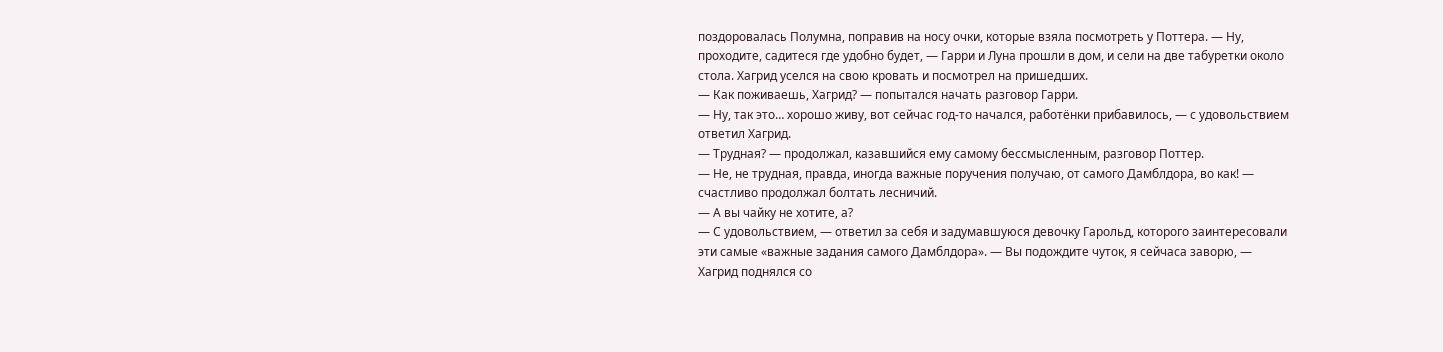поздоровалась Полумна, поправив на носу очки, которые взяла посмотреть у Поттера. — Ну, проходите, садитеся где удобно будет, — Гарри и Луна прошли в дом, и сели на две табуретки около стола. Хагрид уселся на свою кровать и посмотрел на пришедших.
— Как поживаешь, Хагрид? — попытался начать разговор Гарри.
— Ну, так это… хорошо живу, вот сейчас год-то начался, работёнки прибавилось, — с удовольствием ответил Хагрид.
— Трудная? — продолжал, казавшийся ему самому бессмысленным, разговор Поттер.
— Не, не трудная, правда, иногда важные поручения получаю, от самого Дамблдора, во как! — счастливо продолжал болтать лесничий.
— А вы чайку не хотите, а?
— С удовольствием, — ответил за себя и задумавшуюся девочку Гарольд, которого заинтересовали эти самые «важные задания самого Дамблдора». — Вы подождите чуток, я сейчаса заворю, — Хагрид поднялся со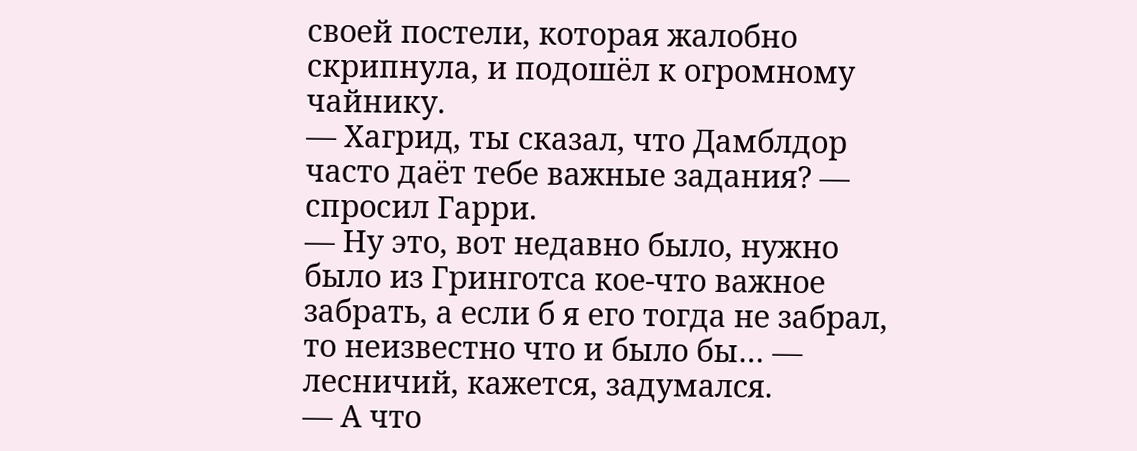своей постели, которая жалобно скрипнула, и подошёл к огромному чайнику.
— Хагрид, ты сказал, что Дамблдор часто даёт тебе важные задания? — спросил Гарри.
— Ну это, вот недавно было, нужно было из Гринготса кое-что важное забрать, а если б я его тогда не забрал, то неизвестно что и было бы… — лесничий, кажется, задумался.
— А что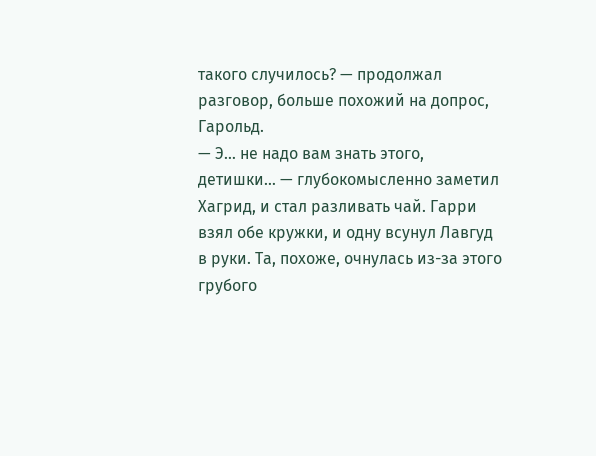такого случилось? — продолжал разговор, больше похожий на допрос, Гарольд.
— Э… не надо вам знать этого, детишки… — глубокомысленно заметил Хагрид, и стал разливать чай. Гарри взял обе кружки, и одну всунул Лавгуд в руки. Та, похоже, очнулась из-за этого грубого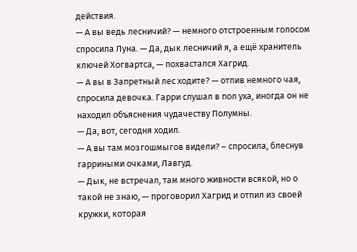действия.
— А вы ведь лесничий? — немного отстроенным голосом спросила Луна. — Да, дык лесничий я, а ещё хранитель ключей Хогвартса, — похвастался Хагрид.
— А вы в Запретный лес ходите? — отпив немного чая, спросила девочка. Гарри слушал в пол уха, иногда он не находил объяснения чудачеству Полумны.
— Да, вот, сегодня ходил.
— А вы там мозгошмыгов видели? – спросила, блеснув гарриными очками, Лавгуд.
— Дык, не встречал, там много живности всякой, но о такой не знаю, — проговорил Хагрид и отпил из своей кружки, которая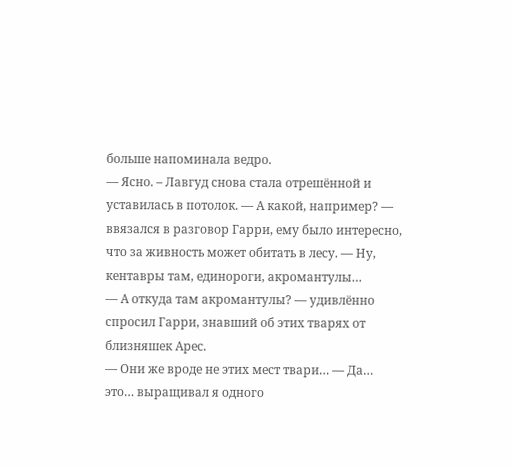больше напоминала ведро.
— Ясно. – Лавгуд снова стала отрешённой и уставилась в потолок. — А какой, например? — ввязался в разговор Гарри, ему было интересно, что за живность может обитать в лесу. — Ну, кентавры там, единороги, акромантулы…
— А откуда там акромантулы? — удивлённо спросил Гарри, знавший об этих тварях от близняшек Арес.
— Они же вроде не этих мест твари… — Да… это… выращивал я одного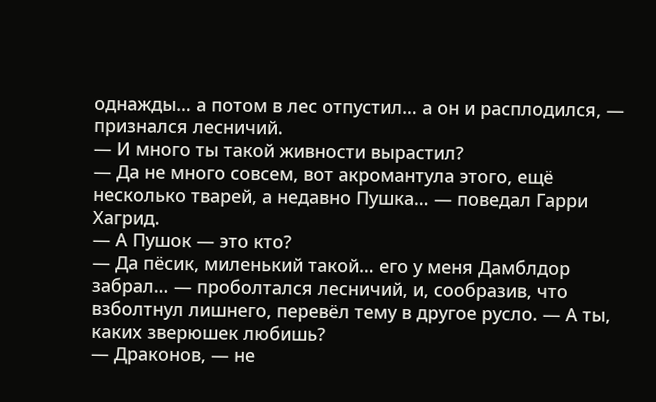однажды… а потом в лес отпустил… а он и расплодился, — признался лесничий.
— И много ты такой живности вырастил?
— Да не много совсем, вот акромантула этого, ещё несколько тварей, а недавно Пушка… — поведал Гарри Хагрид.
— А Пушок — это кто?
— Да пёсик, миленький такой… его у меня Дамблдор забрал… — проболтался лесничий, и, сообразив, что взболтнул лишнего, перевёл тему в другое русло. — А ты, каких зверюшек любишь?
— Драконов, — не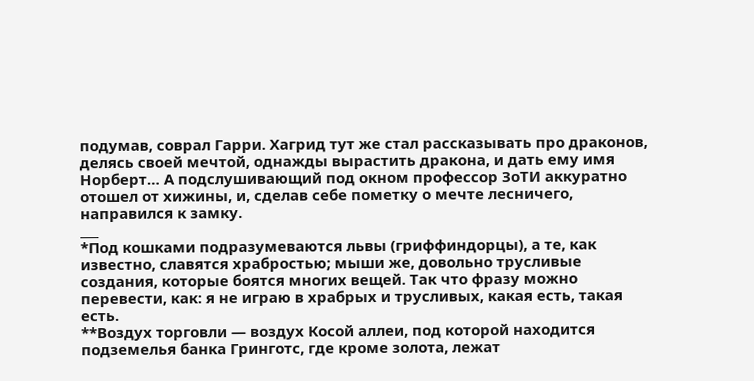подумав, соврал Гарри. Хагрид тут же стал рассказывать про драконов, делясь своей мечтой, однажды вырастить дракона, и дать ему имя Норберт… А подслушивающий под окном профессор ЗоТИ аккуратно отошел от хижины, и, сделав себе пометку о мечте лесничего, направился к замку.
___
*Под кошками подразумеваются львы (гриффиндорцы), а те, как известно, славятся храбростью; мыши же, довольно трусливые создания, которые боятся многих вещей. Так что фразу можно перевести, как: я не играю в храбрых и трусливых, какая есть, такая есть.
**Воздух торговли — воздух Косой аллеи, под которой находится подземелья банка Гринготс, где кроме золота, лежат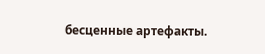бесценные артефакты.